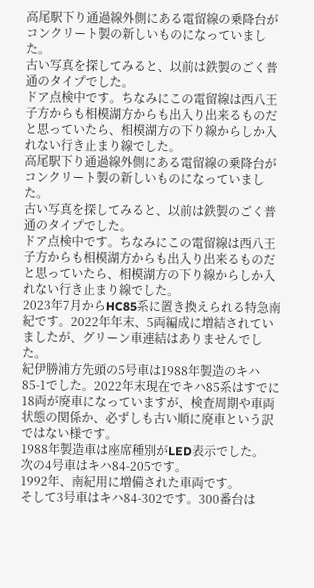高尾駅下り通過線外側にある電留線の乗降台がコンクリート製の新しいものになっていました。
古い写真を探してみると、以前は鉄製のごく普通のタイプでした。
ドア点検中です。ちなみにこの電留線は西八王子方からも相模湖方からも出入り出来るものだと思っていたら、相模湖方の下り線からしか入れない行き止まり線でした。
高尾駅下り通過線外側にある電留線の乗降台がコンクリート製の新しいものになっていました。
古い写真を探してみると、以前は鉄製のごく普通のタイプでした。
ドア点検中です。ちなみにこの電留線は西八王子方からも相模湖方からも出入り出来るものだと思っていたら、相模湖方の下り線からしか入れない行き止まり線でした。
2023年7月からHC85系に置き換えられる特急南紀です。2022年年末、5両編成に増結されていましたが、グリーン車連結はありませんでした。
紀伊勝浦方先頭の5号車は1988年製造のキハ85-1でした。2022年末現在でキハ85系はすでに18両が廃車になっていますが、検査周期や車両状態の関係か、必ずしも古い順に廃車という訳ではない様です。
1988年製造車は座席種別がLED表示でした。
次の4号車はキハ84-205です。
1992年、南紀用に増備された車両です。
そして3号車はキハ84-302です。300番台は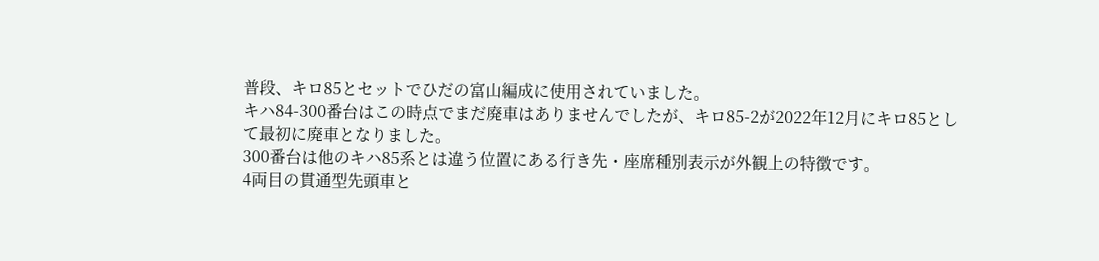普段、キロ85とセットでひだの富山編成に使用されていました。
キハ84-300番台はこの時点でまだ廃車はありませんでしたが、キロ85-2が2022年12月にキロ85として最初に廃車となりました。
300番台は他のキハ85系とは違う位置にある行き先・座席種別表示が外観上の特徴です。
4両目の貫通型先頭車と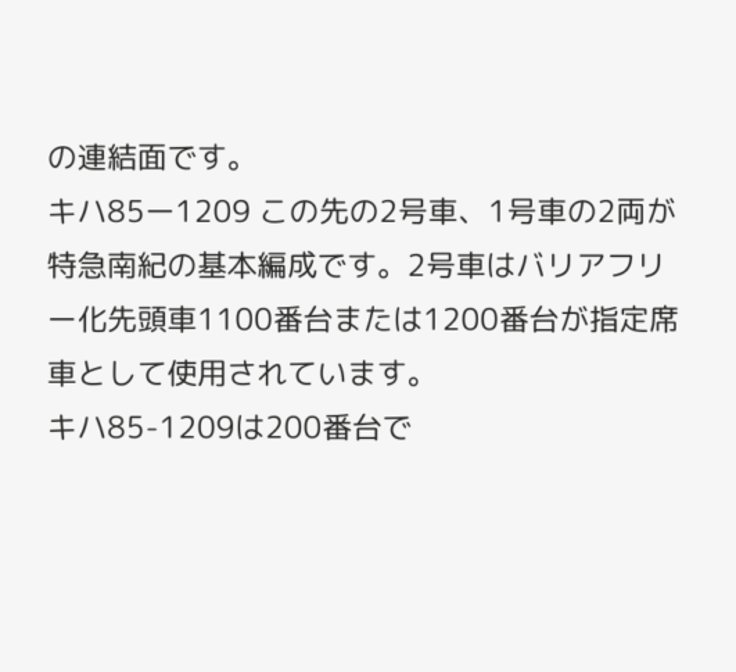の連結面です。
キハ85ー1209 この先の2号車、1号車の2両が特急南紀の基本編成です。2号車はバリアフリー化先頭車1100番台または1200番台が指定席車として使用されています。
キハ85-1209は200番台で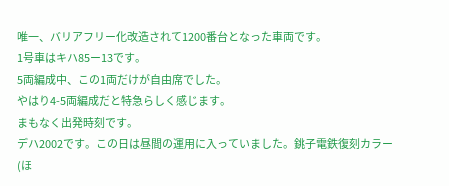唯一、バリアフリー化改造されて1200番台となった車両です。
1号車はキハ85ー13です。
5両編成中、この1両だけが自由席でした。
やはり4-5両編成だと特急らしく感じます。
まもなく出発時刻です。
デハ2002です。この日は昼間の運用に入っていました。銚子電鉄復刻カラー(ほ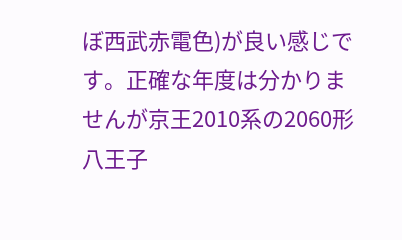ぼ西武赤電色)が良い感じです。正確な年度は分かりませんが京王2010系の2060形八王子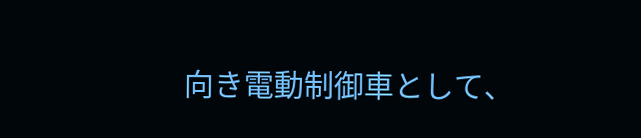向き電動制御車として、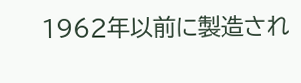1962年以前に製造され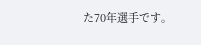た70年選手です。